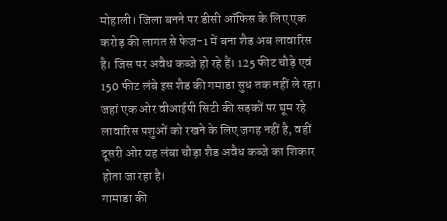मोहाली। जिला बनने पर डीसी ऑफिस के लिए एक करोड़ की लागत से फेज-1 में बना शैड अब लावारिस है। जिस पर अवैध कब्जे हो रहे हैं। 125 फीट चौड़े एवं 150 फीट लंबे इस शैड की गमाडा सुध तक नहीं ले रहा। जहां एक ओर वीआईपी सिटी की सड़कों पर घूम रहे लावारिस पशुओं को रखने के लिए जगह नहीं है, वहीं दूसरी ओर यह लंबा चौड़ा शैड अवैध कब्जे का शिकार होता जा रहा है।
गामाडा की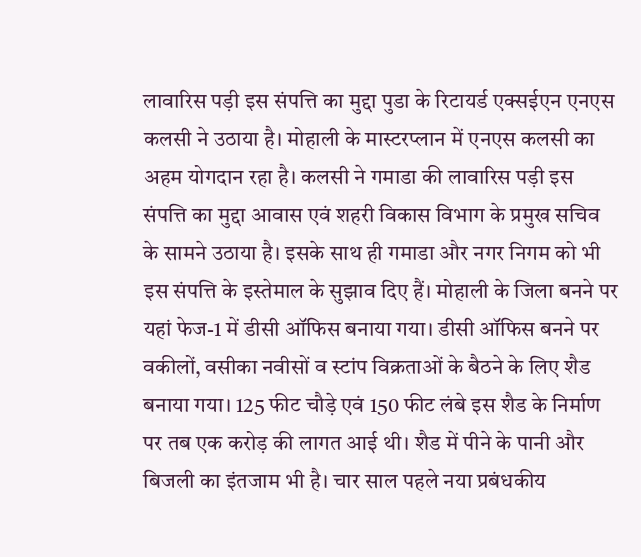लावारिस पड़ी इस संपत्ति का मुद्दा पुडा के रिटायर्ड एक्सईएन एनएस कलसी ने उठाया है। मोहाली के मास्टरप्लान में एनएस कलसी का अहम योगदान रहा है। कलसी ने गमाडा की लावारिस पड़ी इस संपत्ति का मुद्दा आवास एवं शहरी विकास विभाग के प्रमुख सचिव के सामने उठाया है। इसके साथ ही गमाडा और नगर निगम को भी इस संपत्ति के इस्तेमाल के सुझाव दिए हैं। मोहाली के जिला बनने पर यहां फेज-1 में डीसी ऑफिस बनाया गया। डीसी ऑफिस बनने पर वकीलों, वसीका नवीसों व स्टांप विक्रताओं के बैठने के लिए शैड बनाया गया। 125 फीट चौड़े एवं 150 फीट लंबे इस शैड के निर्माण पर तब एक करोड़ की लागत आई थी। शैड में पीने के पानी और बिजली का इंतजाम भी है। चार साल पहले नया प्रबंधकीय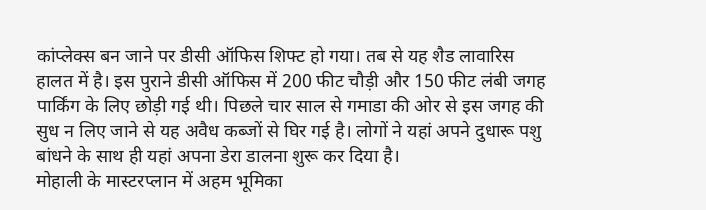कांप्लेक्स बन जाने पर डीसी ऑफिस शिफ्ट हो गया। तब से यह शैड लावारिस हालत में है। इस पुराने डीसी ऑफिस में 200 फीट चौड़ी और 150 फीट लंबी जगह पार्किंग के लिए छोड़ी गई थी। पिछले चार साल से गमाडा की ओर से इस जगह की सुध न लिए जाने से यह अवैध कब्जों से घिर गई है। लोगों ने यहां अपने दुधारू पशु बांधने के साथ ही यहां अपना डेरा डालना शुरू कर दिया है।
मोहाली के मास्टरप्लान में अहम भूमिका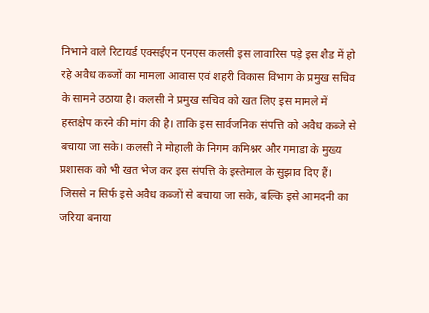निभाने वाले रिटायर्ड एक्सईएन एनएस कलसी इस लावारिस पड़े इस शैड में हो रहे अवैध कब्जों का मामला आवास एवं शहरी विकास विभाग के प्रमुख सचिव के सामने उठाया है। कलसी ने प्रमुख सचिव को खत लिए इस मामले में हस्तक्षेप करने की मांग की है। ताकि इस सार्वजनिक संपत्ति को अवैध कब्जे से बचाया जा सके। कलसी ने मोहाली के निगम कमिश्नर और गमाडा के मुख्य प्रशासक को भी खत भेज कर इस संपत्ति के इस्तेमाल के सुझाव दिए हैं। जिससे न सिर्फ इसे अवैध कब्जों से बचाया जा सके, बल्कि इसे आमदनी का जरिया बनाया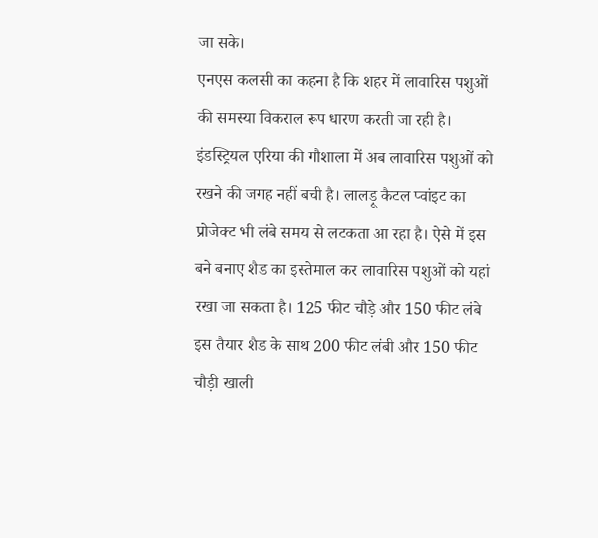जा सके।
एनएस कलसी का कहना है कि शहर में लावारिस पशुओं की समस्या विकराल रूप धारण करती जा रही है। इंडस्ट्रियल एरिया की गौशाला में अब लावारिस पशुओं को रखने की जगह नहीं बची है। लालड़ू कैटल प्वांइट का प्रोजेक्ट भी लंबे समय से लटकता आ रहा है। ऐसे में इस बने बनाए शैड का इस्तेमाल कर लावारिस पशुओं को यहां रखा जा सकता है। 125 फीट चौड़े और 150 फीट लंबे इस तैयार शैड के साथ 200 फीट लंबी और 150 फीट चौड़ी खाली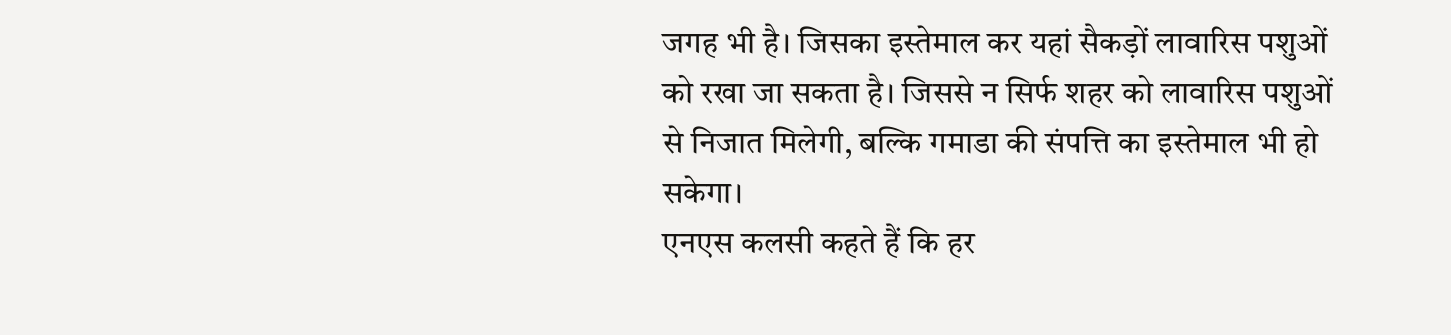जगह भी है। जिसका इस्तेमाल कर यहां सैकड़ों लावारिस पशुओं को रखा जा सकता है। जिससे न सिर्फ शहर को लावारिस पशुओं से निजात मिलेगी, बल्कि गमाडा की संपत्ति का इस्तेमाल भी हो सकेगा।
एनएस कलसी कहते हैं कि हर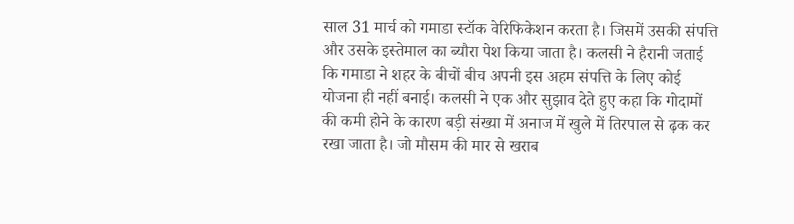साल 31 मार्च को गमाडा स्टॉक वेरिफिकेशन करता है। जिसमें उसकी संपत्ति और उसके इस्तेमाल का ब्यौरा पेश किया जाता है। कलसी ने हैरानी जताई कि गमाडा ने शहर के बीचों बीच अपनी इस अहम संपत्ति के लिए कोई योजना ही नहीं बनाई। कलसी ने एक और सुझाव देते हुए कहा कि गोदामों की कमी होने के कारण बड़ी संख्या में अनाज में खुले में तिरपाल से ढ़क कर रखा जाता है। जो मौसम की मार से खराब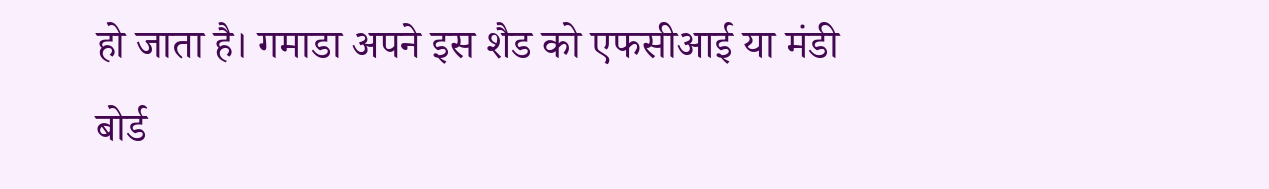हो जाता है। गमाडा अपने इस शैड को एफसीआई या मंडी बोर्ड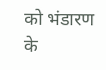को भंडारण के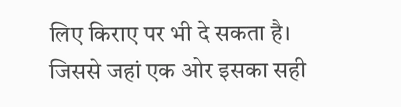लिए किराए पर भी दे सकता है। जिससे जहां एक ओर इसका सही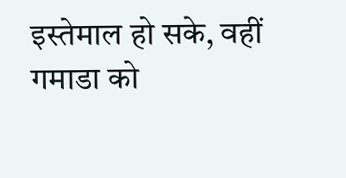इस्तेमाल हो सके, वहीं गमाडा को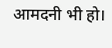आमदनी भी हो।